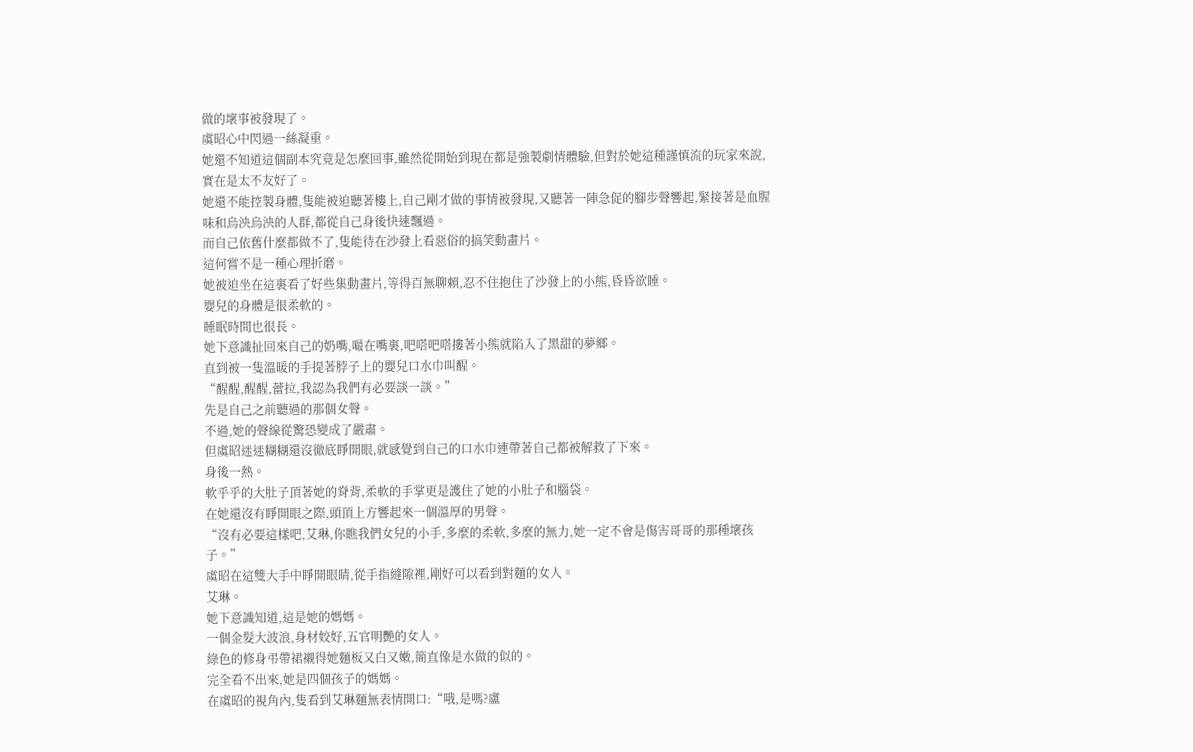做的壞事被發現了。
虞昭心中閃過一絲凝重。
她還不知道這個副本究竟是怎麼回事,雖然從開始到現在都是強製劇情體驗,但對於她這種謹慎流的玩家來說,實在是太不友好了。
她還不能控製身體,隻能被迫聽著樓上,自己剛才做的事情被發現,又聽著一陣急促的腳步聲響起,緊接著是血腥味和烏泱烏泱的人群,都從自己身後快速飄過。
而自己依舊什麼都做不了,隻能待在沙發上看惡俗的搞笑動畫片。
這何嘗不是一種心理折磨。
她被迫坐在這裏看了好些集動畫片,等得百無聊賴,忍不住抱住了沙發上的小熊,昏昏欲睡。
嬰兒的身體是很柔軟的。
睡眠時間也很長。
她下意識扯回來自己的奶嘴,嘬在嘴裏,吧嗒吧嗒摟著小熊就陷入了黑甜的夢鄉。
直到被一隻溫暖的手提著脖子上的嬰兒口水巾叫醒。
“醒醒,醒醒,蕾拉,我認為我們有必要談一談。”
先是自己之前聽過的那個女聲。
不過,她的聲線從驚恐變成了嚴肅。
但虞昭迷迷糊糊還沒徹底睜開眼,就感覺到自己的口水巾連帶著自己都被解救了下來。
身後一熱。
軟乎乎的大肚子頂著她的脊背,柔軟的手掌更是護住了她的小肚子和腦袋。
在她還沒有睜開眼之際,頭頂上方響起來一個溫厚的男聲。
“沒有必要這樣吧,艾琳,你瞧我們女兒的小手,多麼的柔軟,多麼的無力,她一定不會是傷害哥哥的那種壞孩子。”
虞昭在這雙大手中睜開眼睛,從手指縫隙裡,剛好可以看到對麵的女人。
艾琳。
她下意識知道,這是她的媽媽。
一個金髮大波浪,身材姣好,五官明艷的女人。
綠色的修身弔帶裙襯得她麵板又白又嫩,簡直像是水做的似的。
完全看不出來,她是四個孩子的媽媽。
在虞昭的視角內,隻看到艾琳麵無表情開口:“哦,是嗎?盧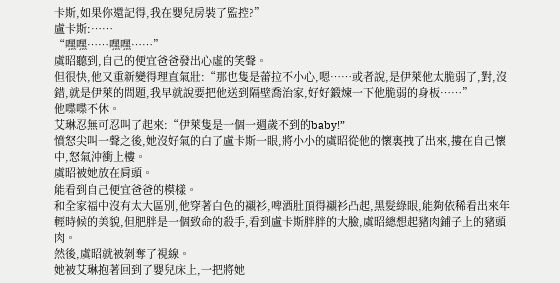卡斯,如果你還記得,我在嬰兒房裝了監控?”
盧卡斯:……
“嘿嘿……嘿嘿……”
虞昭聽到,自己的便宜爸爸發出心虛的笑聲。
但很快,他又重新變得理直氣壯:“那也隻是蕾拉不小心,嗯……或者說,是伊萊他太脆弱了,對,沒錯,就是伊萊的問題,我早就說要把他送到隔壁喬治家,好好鍛煉一下他脆弱的身板……”
他喋喋不休。
艾琳忍無可忍叫了起來:“伊萊隻是一個一週歲不到的baby!”
憤怒尖叫一聲之後,她沒好氣的白了盧卡斯一眼,將小小的虞昭從他的懷裏拽了出來,摟在自己懷中,怒氣沖衝上樓。
虞昭被她放在肩頭。
能看到自己便宜爸爸的模樣。
和全家福中沒有太大區別,他穿著白色的襯衫,啤酒肚頂得襯衫凸起,黑髮綠眼,能夠依稀看出來年輕時候的美貌,但肥胖是一個致命的殺手,看到盧卡斯胖胖的大臉,虞昭總想起豬肉鋪子上的豬頭肉。
然後,虞昭就被剝奪了視線。
她被艾琳抱著回到了嬰兒床上,一把將她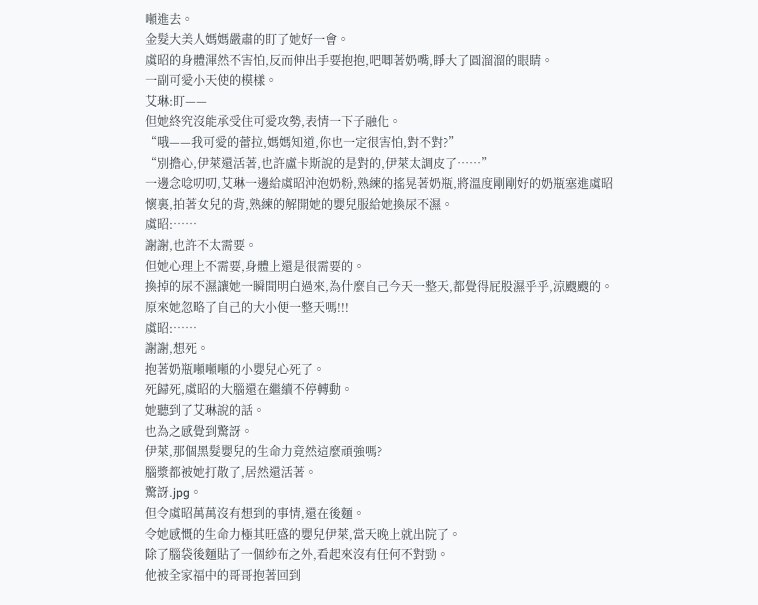噸進去。
金髮大美人媽媽嚴肅的盯了她好一會。
虞昭的身體渾然不害怕,反而伸出手要抱抱,吧唧著奶嘴,睜大了圓溜溜的眼睛。
一副可愛小天使的模樣。
艾琳:盯——
但她終究沒能承受住可愛攻勢,表情一下子融化。
“哦——我可愛的蕾拉,媽媽知道,你也一定很害怕,對不對?”
“別擔心,伊萊還活著,也許盧卡斯說的是對的,伊萊太調皮了……”
一邊念唸叨叨,艾琳一邊給虞昭沖泡奶粉,熟練的搖晃著奶瓶,將溫度剛剛好的奶瓶塞進虞昭懷裏,拍著女兒的背,熟練的解開她的嬰兒服給她換尿不濕。
虞昭:……
謝謝,也許不太需要。
但她心理上不需要,身體上還是很需要的。
換掉的尿不濕讓她一瞬間明白過來,為什麼自己今天一整天,都覺得屁股濕乎乎,涼颼颼的。
原來她忽略了自己的大小便一整天嗎!!!
虞昭:……
謝謝,想死。
抱著奶瓶噸噸噸的小嬰兒心死了。
死歸死,虞昭的大腦還在繼續不停轉動。
她聽到了艾琳說的話。
也為之感覺到驚訝。
伊萊,那個黑髮嬰兒的生命力竟然這麼頑強嗎?
腦漿都被她打散了,居然還活著。
驚訝.jpg。
但令虞昭萬萬沒有想到的事情,還在後麵。
令她感慨的生命力極其旺盛的嬰兒伊萊,當天晚上就出院了。
除了腦袋後麵貼了一個紗布之外,看起來沒有任何不對勁。
他被全家福中的哥哥抱著回到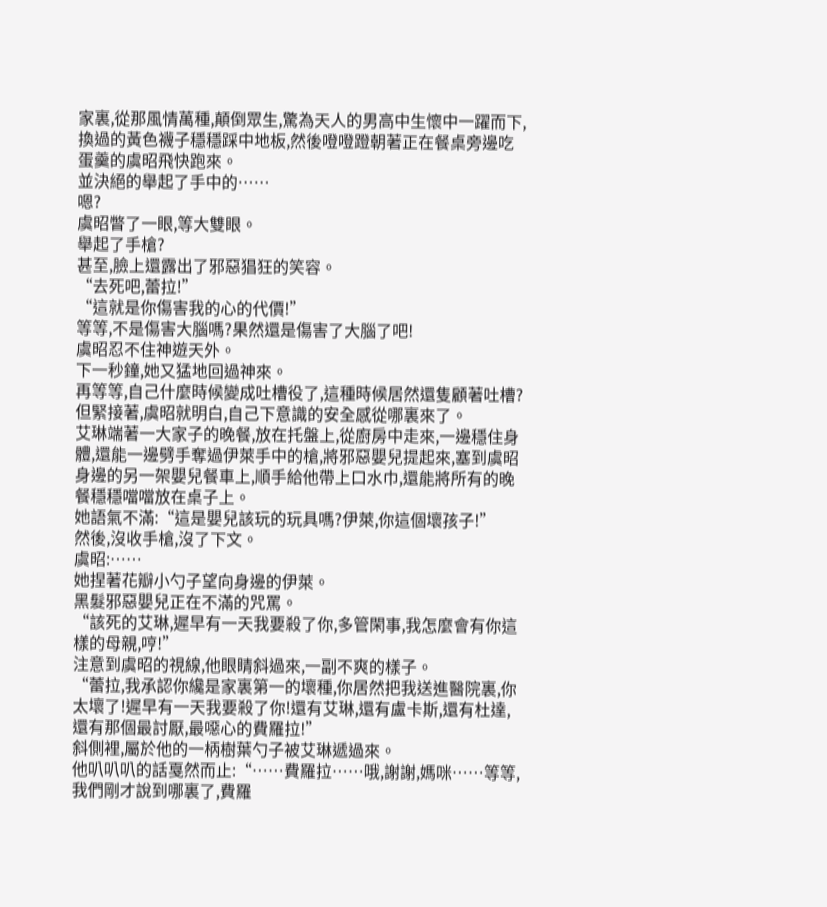家裏,從那風情萬種,顛倒眾生,驚為天人的男高中生懷中一躍而下,換過的黃色襪子穩穩踩中地板,然後噔噔蹬朝著正在餐桌旁邊吃蛋羹的虞昭飛快跑來。
並決絕的舉起了手中的……
嗯?
虞昭瞥了一眼,等大雙眼。
舉起了手槍?
甚至,臉上還露出了邪惡猖狂的笑容。
“去死吧,蕾拉!”
“這就是你傷害我的心的代價!”
等等,不是傷害大腦嗎?果然還是傷害了大腦了吧!
虞昭忍不住神遊天外。
下一秒鐘,她又猛地回過神來。
再等等,自己什麼時候變成吐槽役了,這種時候居然還隻顧著吐槽?
但緊接著,虞昭就明白,自己下意識的安全感從哪裏來了。
艾琳端著一大家子的晚餐,放在托盤上,從廚房中走來,一邊穩住身體,還能一邊劈手奪過伊萊手中的槍,將邪惡嬰兒提起來,塞到虞昭身邊的另一架嬰兒餐車上,順手給他帶上口水巾,還能將所有的晚餐穩穩噹噹放在桌子上。
她語氣不滿:“這是嬰兒該玩的玩具嗎?伊萊,你這個壞孩子!”
然後,沒收手槍,沒了下文。
虞昭:……
她捏著花瓣小勺子望向身邊的伊萊。
黑髮邪惡嬰兒正在不滿的咒罵。
“該死的艾琳,遲早有一天我要殺了你,多管閑事,我怎麼會有你這樣的母親,哼!”
注意到虞昭的視線,他眼睛斜過來,一副不爽的樣子。
“蕾拉,我承認你纔是家裏第一的壞種,你居然把我送進醫院裏,你太壞了!遲早有一天我要殺了你!還有艾琳,還有盧卡斯,還有杜達,還有那個最討厭,最噁心的費羅拉!”
斜側裡,屬於他的一柄樹葉勺子被艾琳遞過來。
他叭叭叭的話戛然而止:“……費羅拉……哦,謝謝,媽咪……等等,我們剛才說到哪裏了,費羅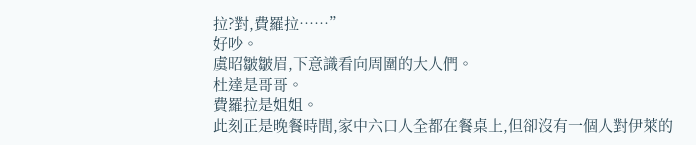拉?對,費羅拉……”
好吵。
虞昭皺皺眉,下意識看向周圍的大人們。
杜達是哥哥。
費羅拉是姐姐。
此刻正是晚餐時間,家中六口人全都在餐桌上,但卻沒有一個人對伊萊的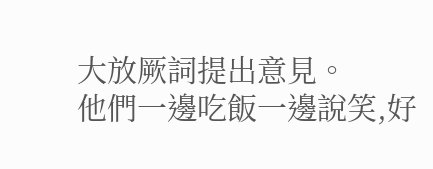大放厥詞提出意見。
他們一邊吃飯一邊說笑,好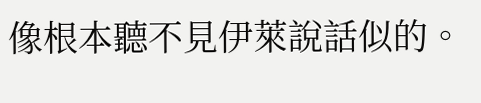像根本聽不見伊萊說話似的。